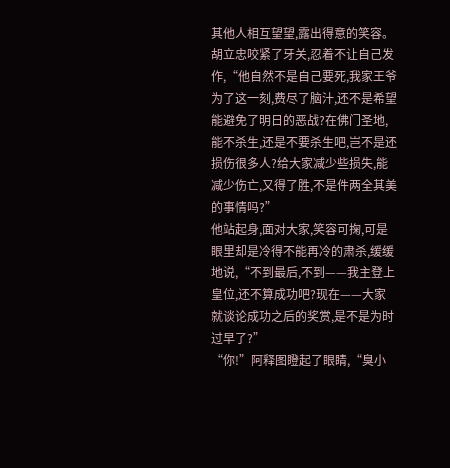其他人相互望望,露出得意的笑容。
胡立忠咬紧了牙关,忍着不让自己发作,“他自然不是自己要死,我家王爷为了这一刻,费尽了脑汁,还不是希望能避免了明日的恶战?在佛门圣地,能不杀生,还是不要杀生吧,岂不是还损伤很多人?给大家减少些损失,能减少伤亡,又得了胜,不是件两全其美的事情吗?”
他站起身,面对大家,笑容可掬,可是眼里却是冷得不能再冷的肃杀,缓缓地说,“不到最后,不到——我主登上皇位,还不算成功吧?现在——大家就谈论成功之后的奖赏,是不是为时过早了?”
“你!”阿释图瞪起了眼睛,“臭小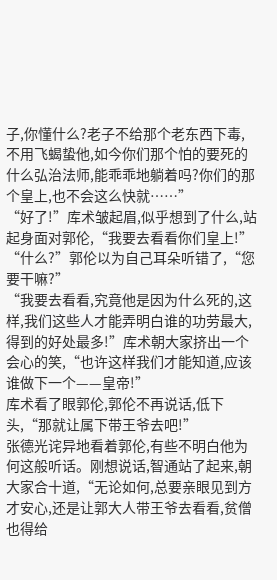子,你懂什么?老子不给那个老东西下毒,不用飞蝎蛰他,如今你们那个怕的要死的什么弘治法师,能乖乖地躺着吗?你们的那个皇上,也不会这么快就……”
“好了!”库术皱起眉,似乎想到了什么,站起身面对郭伦,“我要去看看你们皇上!”
“什么?”郭伦以为自己耳朵听错了,“您要干嘛?”
“我要去看看,究竟他是因为什么死的,这样,我们这些人才能弄明白谁的功劳最大,得到的好处最多!”库术朝大家挤出一个会心的笑,“也许这样我们才能知道,应该谁做下一个——皇帝!”
库术看了眼郭伦,郭伦不再说话,低下头,“那就让属下带王爷去吧!”
张德光诧异地看着郭伦,有些不明白他为何这般听话。刚想说话,智通站了起来,朝大家合十道,“无论如何,总要亲眼见到方才安心,还是让郭大人带王爷去看看,贫僧也得给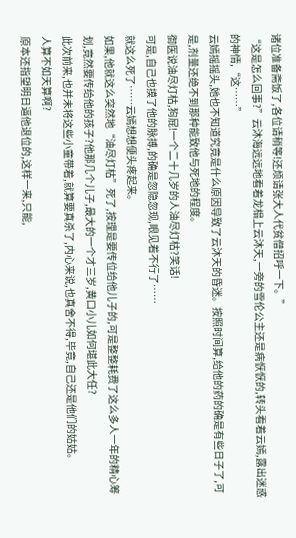诸位准备斋饭了,各位请稍等!还烦请张大人代贫僧招呼一下。”
“这是怎么回事?”云沐海远远地看着龙榻上云沐天,一旁的雪伦公主还是病恹恹的,转头看着云嫣,露出迷惑的神情,“这……”
云嫣摇摇头,她也不知道究竟是什么原因导致了云沐天的昏迷。按照时间算,给他的药的确是有些日子了,可是,剂量还绝不到那种能致他与死地的程度。
御医说油尽灯枯,狗屁!一个二十几岁的人油尽灯枯?笑话!
可是,自己也摸了他的脉搏,的确是忽隐忽现,眼见着不行了……
就这么死了……云嫣想想便头疼起来。
如果,他就这么突然地“油尽灯枯”死了,按理是要传位给他儿子的,可是整整耗费了这么多人一年的精心筹划,竟然要传给他的孩子?他那几个儿子,最大的一个才三岁,黄口小儿如何堪此大任?
此次前来,也并未将这些小童带着,就算要真杀了,内心来说,也真舍不得,毕竟,自己还是他们的姑姑。
人算不如天算啊?
原本还指望明日逼他退位的,这样一来,只能,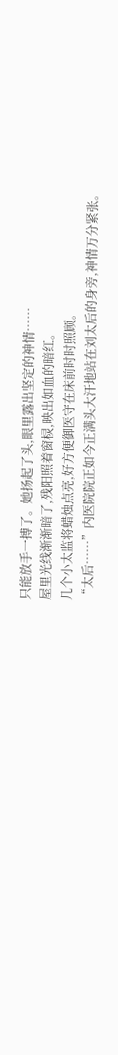只能放手一搏了。她扬起了头,眼里露出坚定的神情……
屋里光线渐渐暗了,残阳照着窗棂,映出如血的暗红。
几个小太监将蜡烛点亮,好方便御医守在床前时时照顾。
“太后……”内医院院正如今正满头大汗地站在刘太后的身旁,神情万分紧张。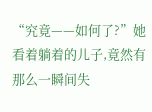“究竟——如何了?”她看着躺着的儿子,竟然有那么一瞬间失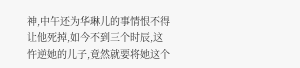神,中午还为华琳儿的事情恨不得让他死掉,如今不到三个时辰,这忤逆她的儿子,竟然就要将她这个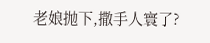老娘抛下,撒手人寰了?